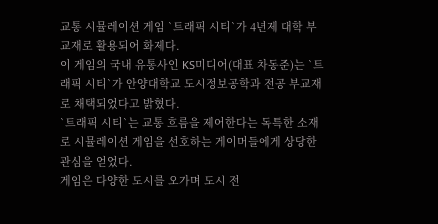교통 시뮬레이션 게임 `트래픽 시티`가 4년제 대학 부교재로 활용되어 화제다.
이 게임의 국내 유통사인 KS미디어(대표 차동준)는 `트래픽 시티`가 안양대학교 도시정보공학과 전공 부교재로 채택되었다고 밝혔다.
`트래픽 시티`는 교통 흐름을 제어한다는 독특한 소재로 시뮬레이션 게임을 선호하는 게이머들에게 상당한 관심을 얻었다.
게임은 다양한 도시를 오가며 도시 전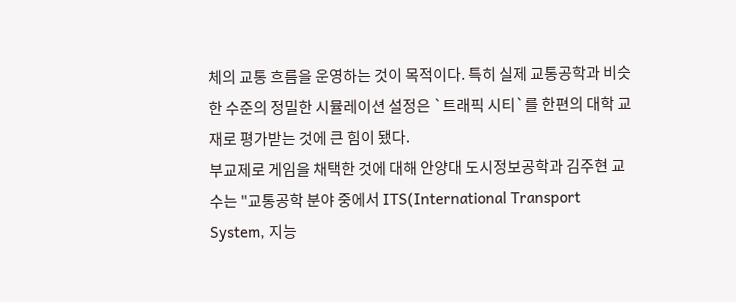체의 교통 흐름을 운영하는 것이 목적이다. 특히 실제 교통공학과 비슷한 수준의 정밀한 시뮬레이션 설정은 `트래픽 시티`를 한편의 대학 교재로 평가받는 것에 큰 힘이 됐다.
부교제로 게임을 채택한 것에 대해 안양대 도시정보공학과 김주현 교수는 "교통공학 분야 중에서 ITS(International Transport System, 지능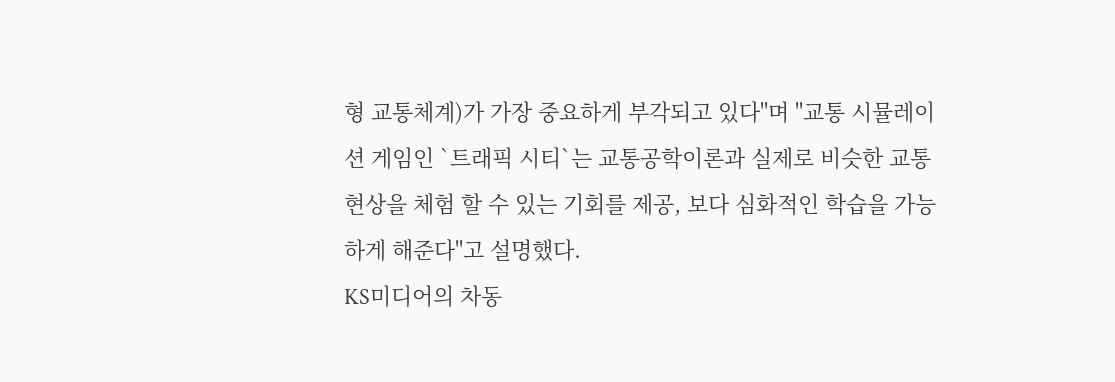형 교통체계)가 가장 중요하게 부각되고 있다"며 "교통 시뮬레이션 게임인 `트래픽 시티`는 교통공학이론과 실제로 비슷한 교통 현상을 체험 할 수 있는 기회를 제공, 보다 심화적인 학습을 가능하게 해준다"고 설명했다.
KS미디어의 차동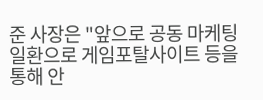준 사장은 "앞으로 공동 마케팅 일환으로 게임포탈사이트 등을 통해 안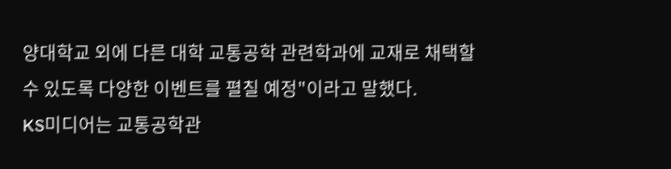양대학교 외에 다른 대학 교통공학 관련학과에 교재로 채택할 수 있도록 다양한 이벤트를 펼칠 예정"이라고 말했다.
KS미디어는 교통공학관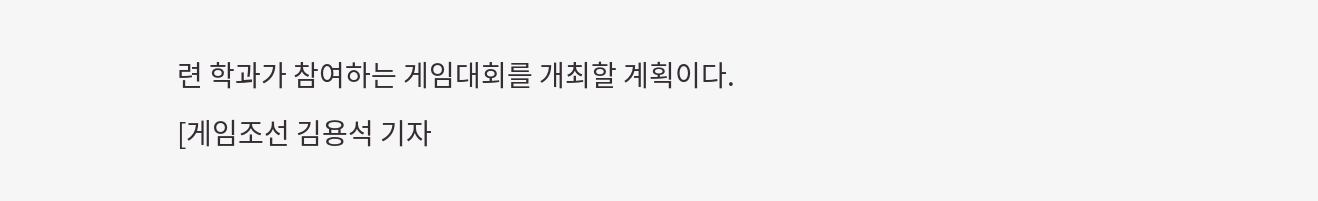련 학과가 참여하는 게임대회를 개최할 계획이다.
[게임조선 김용석 기자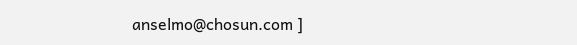anselmo@chosun.com ]